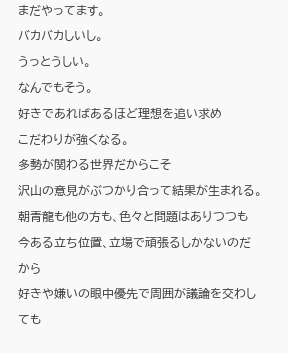まだやってます。
バカバカしいし。
うっとうしい。
なんでもそう。
好きであればあるほど理想を追い求め
こだわりが強くなる。
多勢が関わる世界だからこそ
沢山の意見がぶつかり合って結果が生まれる。
朝青龍も他の方も、色々と問題はありつつも
今ある立ち位置、立場で頑張るしかないのだから
好きや嫌いの眼中優先で周囲が議論を交わしても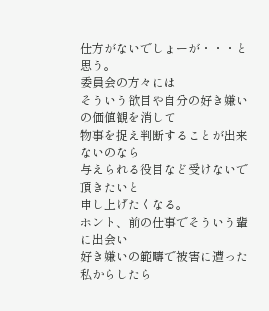仕方がないでしょーが・・・と思う。
委員会の方々には
そういう欲目や自分の好き嫌いの価値観を消して
物事を捉え判断することが出来ないのなら
与えられる役目など受けないで頂きたいと
申し上げたくなる。
ホント、前の仕事でそういう輩に出会い
好き嫌いの範疇で被害に遭った私からしたら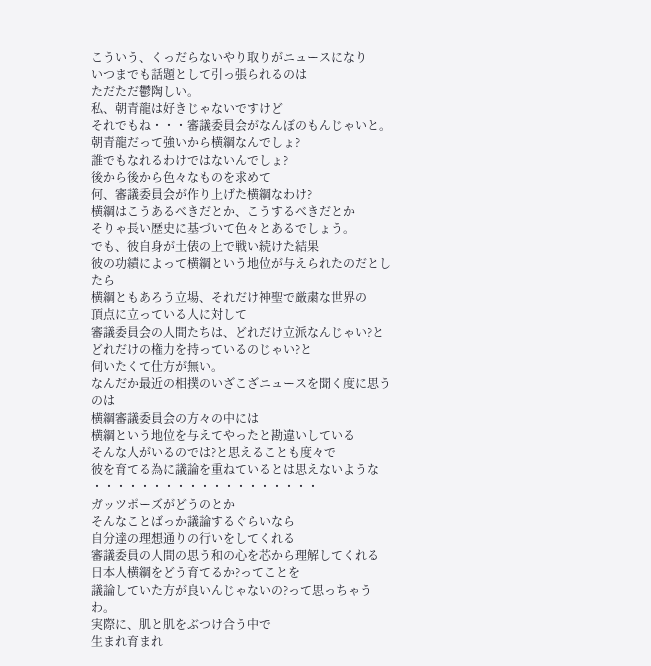こういう、くっだらないやり取りがニュースになり
いつまでも話題として引っ張られるのは
ただただ鬱陶しい。
私、朝青龍は好きじゃないですけど
それでもね・・・審議委員会がなんぼのもんじゃいと。
朝青龍だって強いから横綱なんでしょ?
誰でもなれるわけではないんでしょ?
後から後から色々なものを求めて
何、審議委員会が作り上げた横綱なわけ?
横綱はこうあるべきだとか、こうするべきだとか
そりゃ長い歴史に基づいて色々とあるでしょう。
でも、彼自身が土俵の上で戦い続けた結果
彼の功績によって横綱という地位が与えられたのだとしたら
横綱ともあろう立場、それだけ神聖で厳粛な世界の
頂点に立っている人に対して
審議委員会の人間たちは、どれだけ立派なんじゃい?と
どれだけの権力を持っているのじゃい?と
伺いたくて仕方が無い。
なんだか最近の相撲のいざこざニュースを聞く度に思うのは
横綱審議委員会の方々の中には
横綱という地位を与えてやったと勘違いしている
そんな人がいるのでは?と思えることも度々で
彼を育てる為に議論を重ねているとは思えないような
・・・・・・・・・・・・・・・・・・・
ガッツポーズがどうのとか
そんなことばっか議論するぐらいなら
自分達の理想通りの行いをしてくれる
審議委員の人間の思う和の心を芯から理解してくれる
日本人横綱をどう育てるか?ってことを
議論していた方が良いんじゃないの?って思っちゃうわ。
実際に、肌と肌をぶつけ合う中で
生まれ育まれ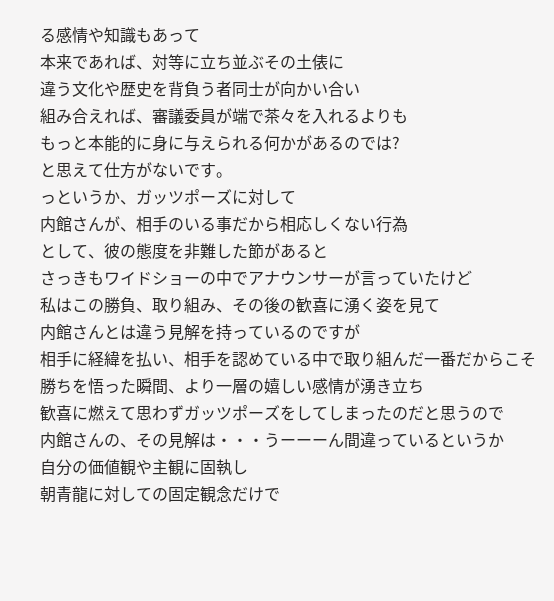る感情や知識もあって
本来であれば、対等に立ち並ぶその土俵に
違う文化や歴史を背負う者同士が向かい合い
組み合えれば、審議委員が端で茶々を入れるよりも
もっと本能的に身に与えられる何かがあるのでは?
と思えて仕方がないです。
っというか、ガッツポーズに対して
内館さんが、相手のいる事だから相応しくない行為
として、彼の態度を非難した節があると
さっきもワイドショーの中でアナウンサーが言っていたけど
私はこの勝負、取り組み、その後の歓喜に湧く姿を見て
内館さんとは違う見解を持っているのですが
相手に経緯を払い、相手を認めている中で取り組んだ一番だからこそ
勝ちを悟った瞬間、より一層の嬉しい感情が湧き立ち
歓喜に燃えて思わずガッツポーズをしてしまったのだと思うので
内館さんの、その見解は・・・うーーーん間違っているというか
自分の価値観や主観に固執し
朝青龍に対しての固定観念だけで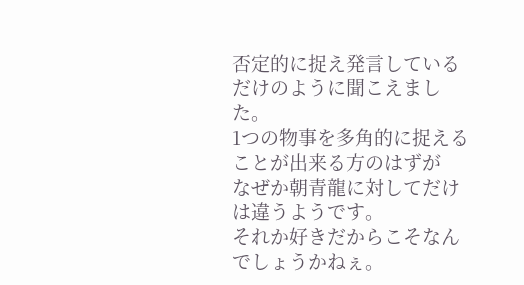否定的に捉え発言しているだけのように聞こえました。
1つの物事を多角的に捉えることが出来る方のはずが
なぜか朝青龍に対してだけは違うようです。
それか好きだからこそなんでしょうかねぇ。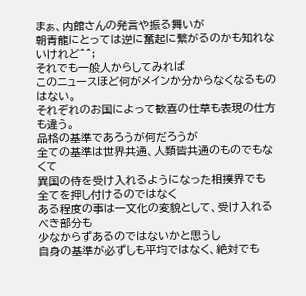まぁ、内館さんの発言や振る舞いが
朝青龍にとっては逆に奮起に繋がるのかも知れないけれど^^;
それでも一般人からしてみれば
このニュースほど何がメインか分からなくなるものはない。
それぞれのお国によって歓喜の仕草も表現の仕方も違う。
品格の基準であろうが何だろうが
全ての基準は世界共通、人類皆共通のものでもなくて
異国の侍を受け入れるようになった相撲界でも
全てを押し付けるのではなく
ある程度の事は一文化の変貌として、受け入れるべき部分も
少なからずあるのではないかと思うし
自身の基準が必ずしも平均ではなく、絶対でも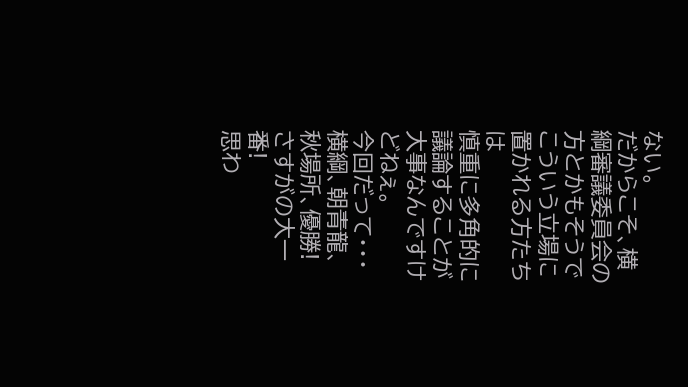ない。
だからこそ、横綱審議委員会の方とかもそうで
こういう立場に置かれる方たちは
慎重に多角的に議論することが大事なんですけどねぇ。
今回だって・・・
横綱、朝青龍、秋場所、優勝!
さすがの大一番!
思わ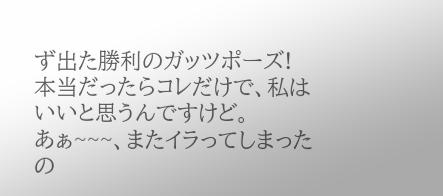ず出た勝利のガッツポーズ!
本当だったらコレだけで、私はいいと思うんですけど。
あぁ~~~、またイラってしまったの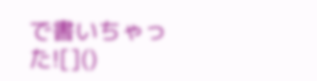で書いちゃった![]()